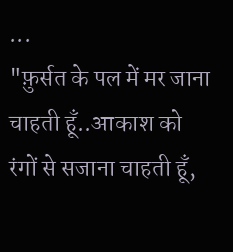...
"फ़ुर्सत के पल में मर जाना चाहती हूँ..आकाश को रंगों से सजाना चाहती हूँ,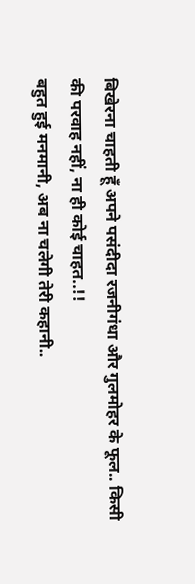बिखेरना चाहती हूँ अपने पसंदीदा रजनीगंधा और गुलमोहर के फूल.. किसी की परवाह नहीं, ना ही कोई चाहत..!!
बहुत हुई मनमानी, अब ना चलेगी तेरी कहानी..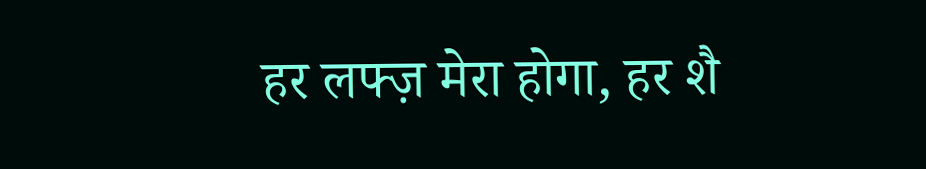हर लफ्ज़ मेरा होगा, हर शै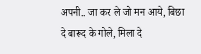अपनी.. जा कर ले जो मन आये, बिछा दे बारूद के गोले, मिला दे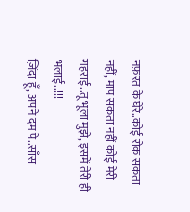नफ़रत के घेरे..कोई रोक सकता नहीं, माप सकता नहीं कोई मेरी गहराई..तू भूला मुझे, इसमें तेरी ही भलाई..!!!
ज़िंदा हूँ, अपने दम पे..साँस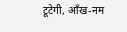टूटेगी, आँख-नम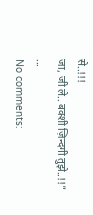से..!!!
जा, जी ले.. बक्शी ज़िन्दगी तुझे..!!"
...
No comments: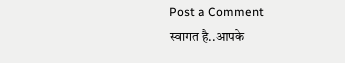Post a Comment
स्वागत है..आपके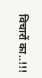विचारों का..!!!